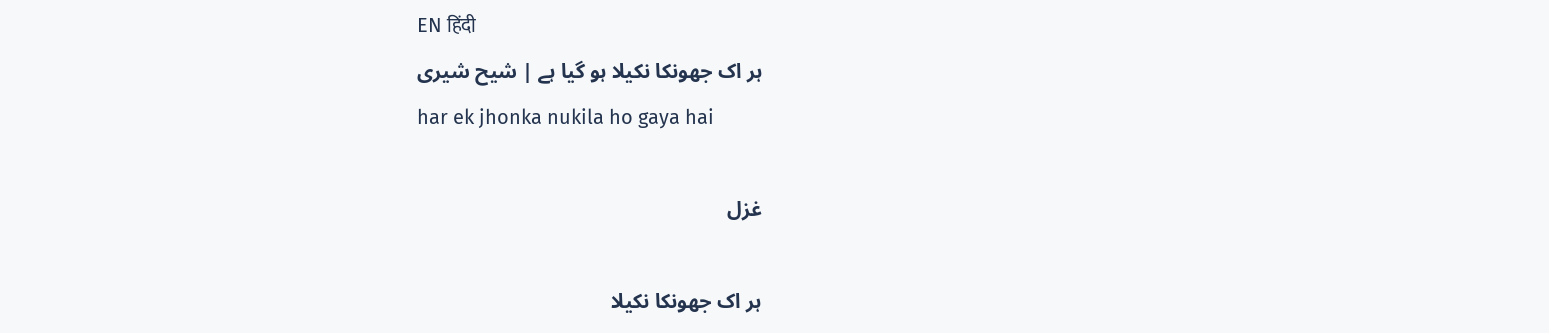EN हिंदी
ہر اک جھونکا نکیلا ہو گیا ہے | شیح شیری
har ek jhonka nukila ho gaya hai

غزل

ہر اک جھونکا نکیلا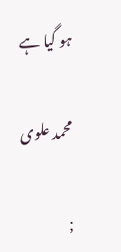ہو گیا ہے

محمد علوی

;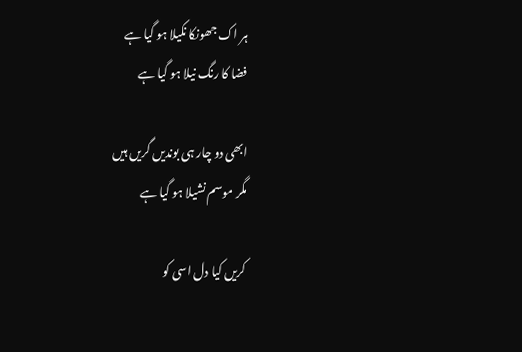ہر اک جھونکا نکیلا ہو گیا ہے
فضا کا رنگ نیلا ہو گیا ہے

ابھی دو چار ہی بوندیں گریں ہیں
مگر موسم نشیلا ہو گیا ہے

کریں کیا دل اسی کو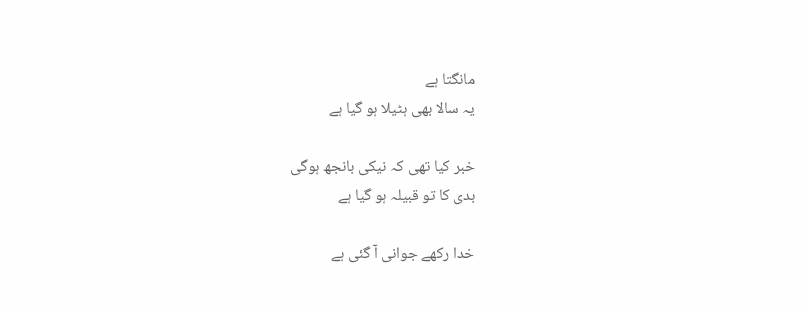مانگتا ہے
یہ سالا بھی ہٹیلا ہو گیا ہے

خبر کیا تھی کہ نیکی بانجھ ہوگی
بدی کا تو قبیلہ ہو گیا ہے

خدا رکھے جوانی آ گئی ہے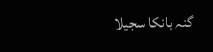گنہ بانکا سجیلا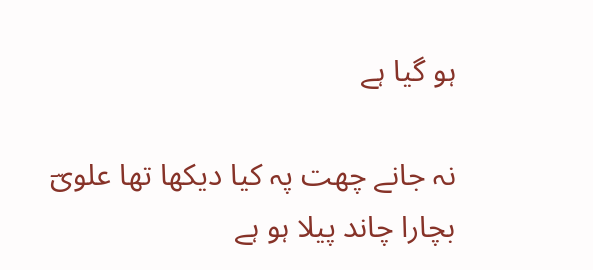ہو گیا ہے

نہ جانے چھت پہ کیا دیکھا تھا علویؔ
بچارا چاند پیلا ہو ہے